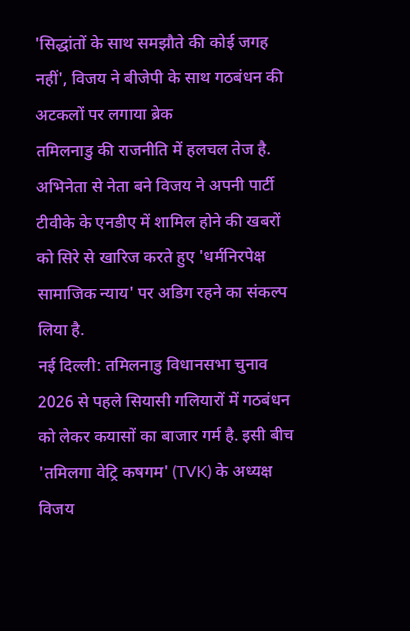'सिद्धांतों के साथ समझौते की कोई जगह नहीं', विजय ने बीजेपी के साथ गठबंधन की अटकलों पर लगाया ब्रेक
तमिलनाडु की राजनीति में हलचल तेज है. अभिनेता से नेता बने विजय ने अपनी पार्टी टीवीके के एनडीए में शामिल होने की खबरों को सिरे से खारिज करते हुए 'धर्मनिरपेक्ष सामाजिक न्याय' पर अडिग रहने का संकल्प लिया है.
नई दिल्ली: तमिलनाडु विधानसभा चुनाव 2026 से पहले सियासी गलियारों में गठबंधन को लेकर कयासों का बाजार गर्म है. इसी बीच 'तमिलगा वेट्रि कषगम' (TVK) के अध्यक्ष विजय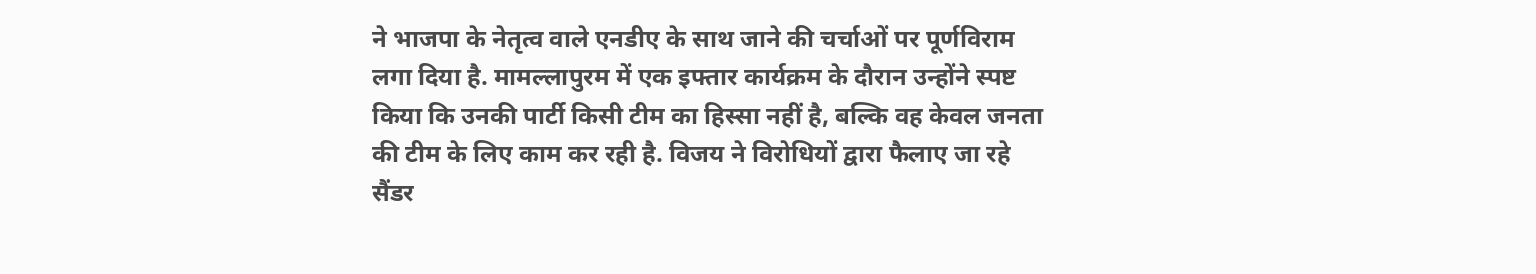ने भाजपा के नेतृत्व वाले एनडीए के साथ जाने की चर्चाओं पर पूर्णविराम लगा दिया है. मामल्लापुरम में एक इफ्तार कार्यक्रम के दौरान उन्होंने स्पष्ट किया कि उनकी पार्टी किसी टीम का हिस्सा नहीं है, बल्कि वह केवल जनता की टीम के लिए काम कर रही है. विजय ने विरोधियों द्वारा फैलाए जा रहे सैंडर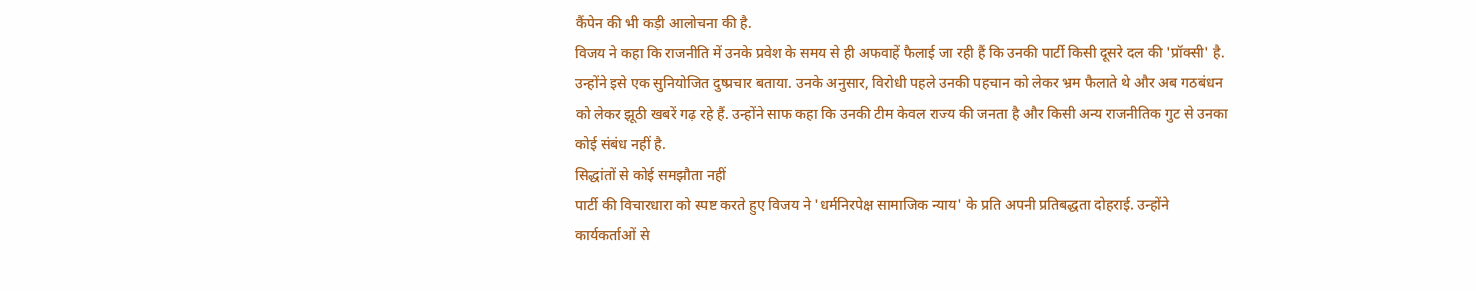कैंपेन की भी कड़ी आलोचना की है.
विजय ने कहा कि राजनीति में उनके प्रवेश के समय से ही अफवाहें फैलाई जा रही हैं कि उनकी पार्टी किसी दूसरे दल की 'प्रॉक्सी' है. उन्होंने इसे एक सुनियोजित दुष्प्रचार बताया. उनके अनुसार, विरोधी पहले उनकी पहचान को लेकर भ्रम फैलाते थे और अब गठबंधन को लेकर झूठी खबरें गढ़ रहे हैं. उन्होंने साफ कहा कि उनकी टीम केवल राज्य की जनता है और किसी अन्य राजनीतिक गुट से उनका कोई संबंध नहीं है.
सिद्धांतों से कोई समझौता नहीं
पार्टी की विचारधारा को स्पष्ट करते हुए विजय ने 'धर्मनिरपेक्ष सामाजिक न्याय' के प्रति अपनी प्रतिबद्धता दोहराई. उन्होंने कार्यकर्ताओं से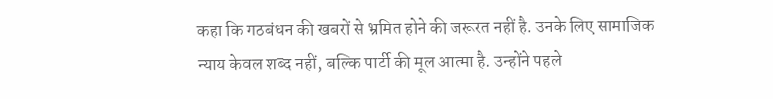कहा कि गठबंधन की खबरों से भ्रमित होने की जरूरत नहीं है. उनके लिए सामाजिक न्याय केवल शब्द नहीं, बल्कि पार्टी की मूल आत्मा है. उन्होंने पहले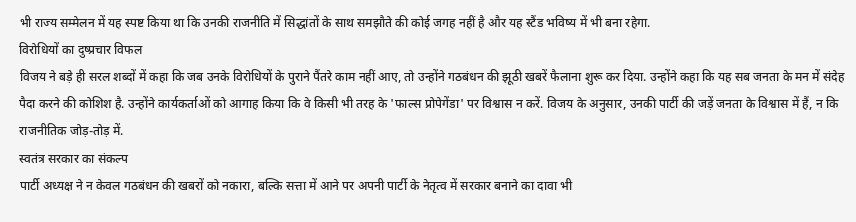भी राज्य सम्मेलन में यह स्पष्ट किया था कि उनकी राजनीति में सिद्धांतों के साथ समझौते की कोई जगह नहीं है और यह स्टैंड भविष्य में भी बना रहेगा.
विरोधियों का दुष्प्रचार विफल
विजय ने बड़े ही सरल शब्दों में कहा कि जब उनके विरोधियों के पुराने पैंतरे काम नहीं आए, तो उन्होंने गठबंधन की झूठी खबरें फैलाना शुरू कर दिया. उन्होंने कहा कि यह सब जनता के मन में संदेह पैदा करने की कोशिश है. उन्होंने कार्यकर्ताओं को आगाह किया कि वे किसी भी तरह के 'फाल्स प्रोपेगेंडा' पर विश्वास न करें. विजय के अनुसार, उनकी पार्टी की जड़ें जनता के विश्वास में हैं, न कि राजनीतिक जोड़-तोड़ में.
स्वतंत्र सरकार का संकल्प
पार्टी अध्यक्ष ने न केवल गठबंधन की खबरों को नकारा, बल्कि सत्ता में आने पर अपनी पार्टी के नेतृत्व में सरकार बनाने का दावा भी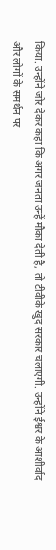किया. उन्होंने जोर देकर कहा कि अगर जनता उन्हें मौका देती है, तो टीवीके खुद सरकार चलाएगी. उन्होंने ईश्वर के आशीर्वाद और लोगों के समर्थन पर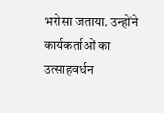भरोसा जताया. उन्होंने कार्यकर्ताओं का उत्साहवर्धन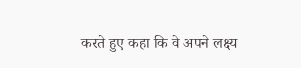करते हुए कहा कि वे अपने लक्ष्य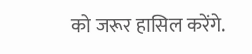को जरूर हासिल करेंगे.